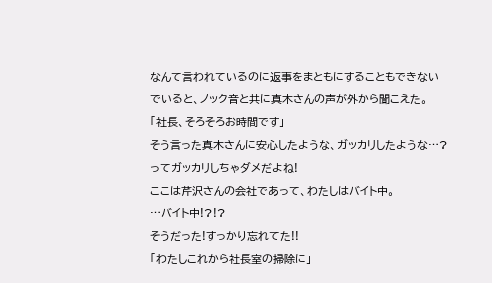なんて言われているのに返事をまともにすることもできないでいると、ノック音と共に真木さんの声が外から聞こえた。
「社長、そろそろお時間です」
そう言った真木さんに安心したような、ガッカリしたような…?
ってガッカリしちゃダメだよね!
ここは芹沢さんの会社であって、わたしはバイト中。
…バイト中!?!?
そうだった!すっかり忘れてた!!
「わたしこれから社長室の掃除に」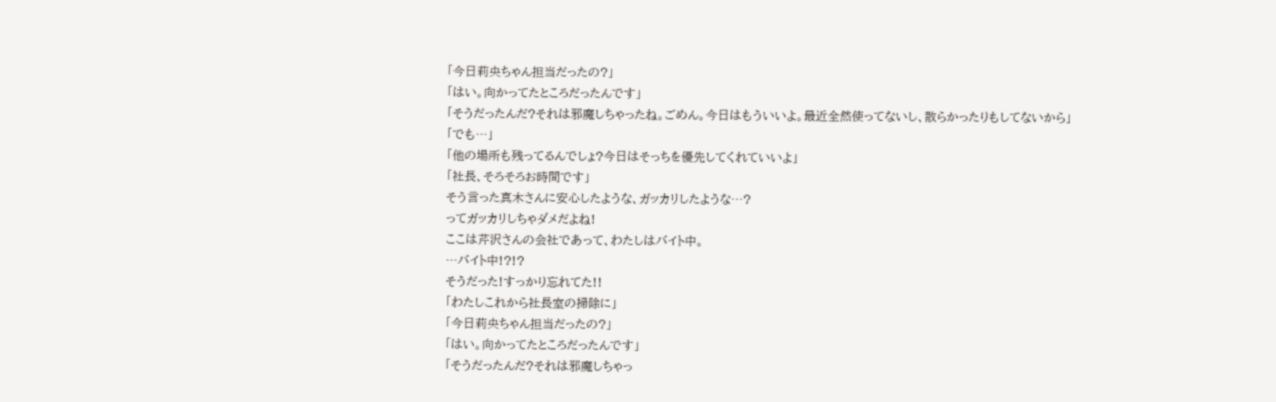「今日莉央ちゃん担当だったの?」
「はい。向かってたところだったんです」
「そうだったんだ?それは邪魔しちゃったね。ごめん。今日はもういいよ。最近全然使ってないし、散らかったりもしてないから」
「でも…」
「他の場所も残ってるんでしょ?今日はそっちを優先してくれていいよ」
「社長、そろそろお時間です」
そう言った真木さんに安心したような、ガッカリしたような…?
ってガッカリしちゃダメだよね!
ここは芹沢さんの会社であって、わたしはバイト中。
…バイト中!?!?
そうだった!すっかり忘れてた!!
「わたしこれから社長室の掃除に」
「今日莉央ちゃん担当だったの?」
「はい。向かってたところだったんです」
「そうだったんだ?それは邪魔しちゃっ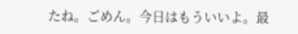たね。ごめん。今日はもういいよ。最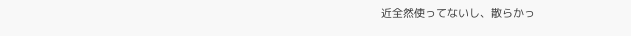近全然使ってないし、散らかっ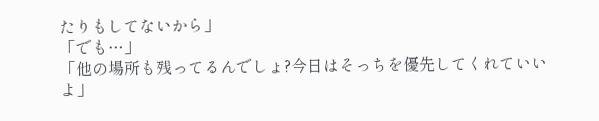たりもしてないから」
「でも…」
「他の場所も残ってるんでしょ?今日はそっちを優先してくれていいよ」